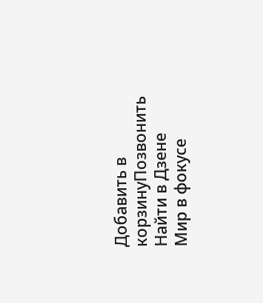Добавить в корзинуПозвонить
Найти в Дзене
Мир в фокусе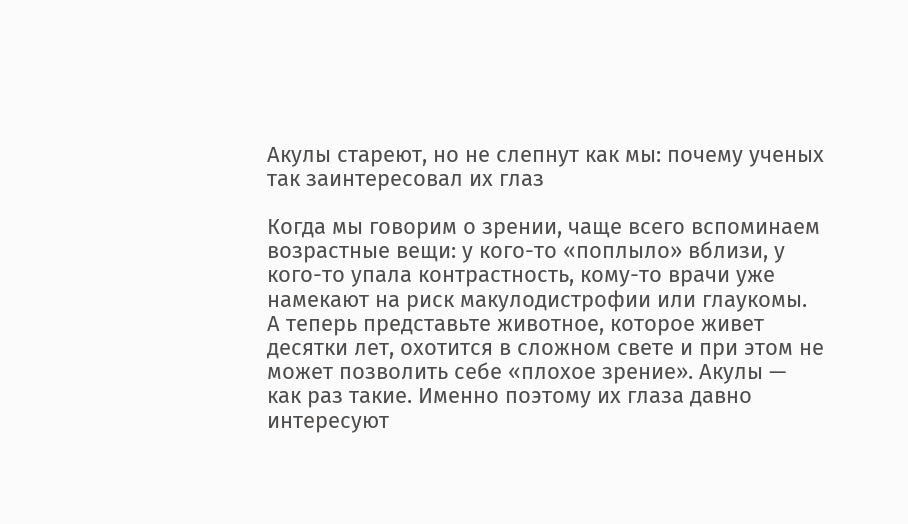Акулы стареют, но не слепнут как мы: почему ученых так заинтересовал их глаз

Когда мы говорим о зрении, чаще всего вспоминаем возрастные вещи: у кого-то «поплыло» вблизи, у кого-то упала контрастность, кому-то врачи уже намекают на риск макулодистрофии или глаукомы. А теперь представьте животное, которое живет десятки лет, охотится в сложном свете и при этом не может позволить себе «плохое зрение». Акулы — как раз такие. Именно поэтому их глаза давно интересуют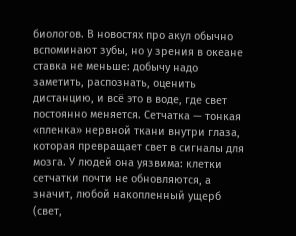биологов. В новостях про акул обычно вспоминают зубы, но у зрения в океане ставка не меньше: добычу надо заметить, распознать, оценить дистанцию, и всё это в воде, где свет постоянно меняется. Сетчатка — тонкая «пленка» нервной ткани внутри глаза, которая превращает свет в сигналы для мозга. У людей она уязвима: клетки сетчатки почти не обновляются, а значит, любой накопленный ущерб (свет,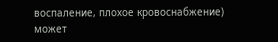воспаление, плохое кровоснабжение) может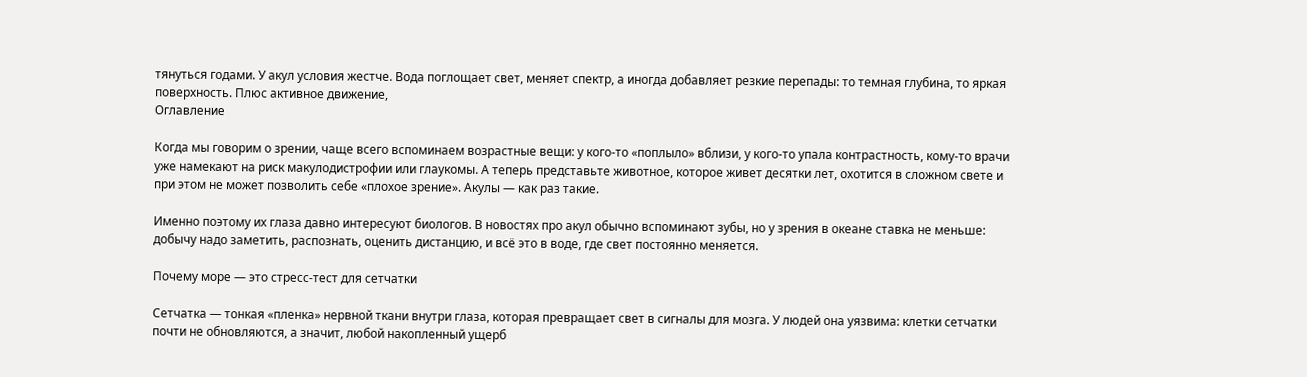тянуться годами. У акул условия жестче. Вода поглощает свет, меняет спектр, а иногда добавляет резкие перепады: то темная глубина, то яркая поверхность. Плюс активное движение,
Оглавление

Когда мы говорим о зрении, чаще всего вспоминаем возрастные вещи: у кого-то «поплыло» вблизи, у кого-то упала контрастность, кому-то врачи уже намекают на риск макулодистрофии или глаукомы. А теперь представьте животное, которое живет десятки лет, охотится в сложном свете и при этом не может позволить себе «плохое зрение». Акулы — как раз такие.

Именно поэтому их глаза давно интересуют биологов. В новостях про акул обычно вспоминают зубы, но у зрения в океане ставка не меньше: добычу надо заметить, распознать, оценить дистанцию, и всё это в воде, где свет постоянно меняется.

Почему море — это стресс-тест для сетчатки

Сетчатка — тонкая «пленка» нервной ткани внутри глаза, которая превращает свет в сигналы для мозга. У людей она уязвима: клетки сетчатки почти не обновляются, а значит, любой накопленный ущерб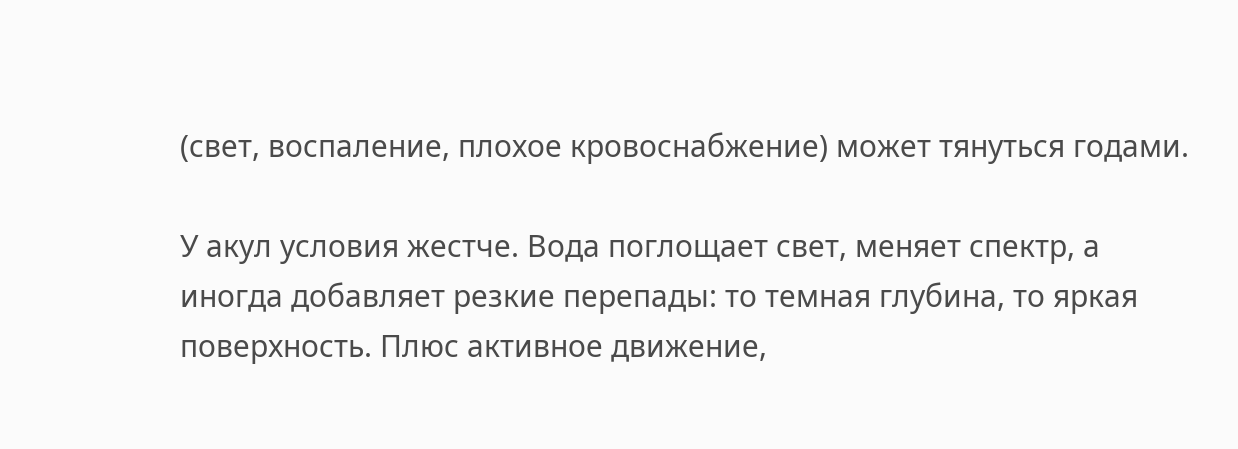(свет, воспаление, плохое кровоснабжение) может тянуться годами.

У акул условия жестче. Вода поглощает свет, меняет спектр, а иногда добавляет резкие перепады: то темная глубина, то яркая поверхность. Плюс активное движение,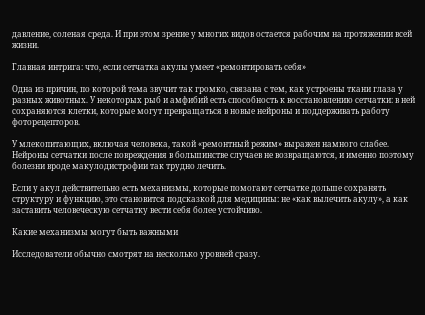давление, соленая среда. И при этом зрение у многих видов остается рабочим на протяжении всей жизни.

Главная интрига: что, если сетчатка акулы умеет «ремонтировать себя»

Одна из причин, по которой тема звучит так громко, связана с тем, как устроены ткани глаза у разных животных. У некоторых рыб и амфибий есть способность к восстановлению сетчатки: в ней сохраняются клетки, которые могут превращаться в новые нейроны и поддерживать работу фоторецепторов.

У млекопитающих, включая человека, такой «ремонтный режим» выражен намного слабее. Нейроны сетчатки после повреждения в большинстве случаев не возвращаются, и именно поэтому болезни вроде макулодистрофии так трудно лечить.

Если у акул действительно есть механизмы, которые помогают сетчатке дольше сохранять структуру и функцию, это становится подсказкой для медицины: не «как вылечить акулу», а как заставить человеческую сетчатку вести себя более устойчиво.

Какие механизмы могут быть важными

Исследователи обычно смотрят на несколько уровней сразу.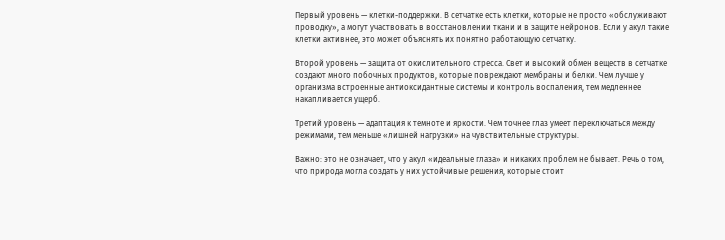Первый уровень — клетки-поддержки. В сетчатке есть клетки, которые не просто «обслуживают проводку», а могут участвовать в восстановлении ткани и в защите нейронов. Если у акул такие клетки активнее, это может объяснять их понятно работающую сетчатку.

Второй уровень — защита от окислительного стресса. Свет и высокий обмен веществ в сетчатке создают много побочных продуктов, которые повреждают мембраны и белки. Чем лучше у организма встроенные антиоксидантные системы и контроль воспаления, тем медленнее накапливается ущерб.

Третий уровень — адаптация к темноте и яркости. Чем точнее глаз умеет переключаться между режимами, тем меньше «лишней нагрузки» на чувствительные структуры.

Важно: это не означает, что у акул «идеальные глаза» и никаких проблем не бывает. Речь о том, что природа могла создать у них устойчивые решения, которые стоит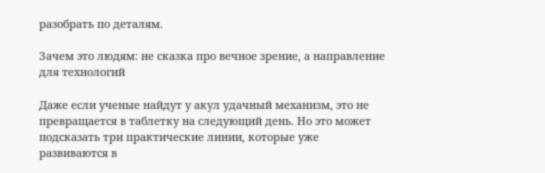разобрать по деталям.

Зачем это людям: не сказка про вечное зрение, а направление для технологий

Даже если ученые найдут у акул удачный механизм, это не превращается в таблетку на следующий день. Но это может подсказать три практические линии, которые уже развиваются в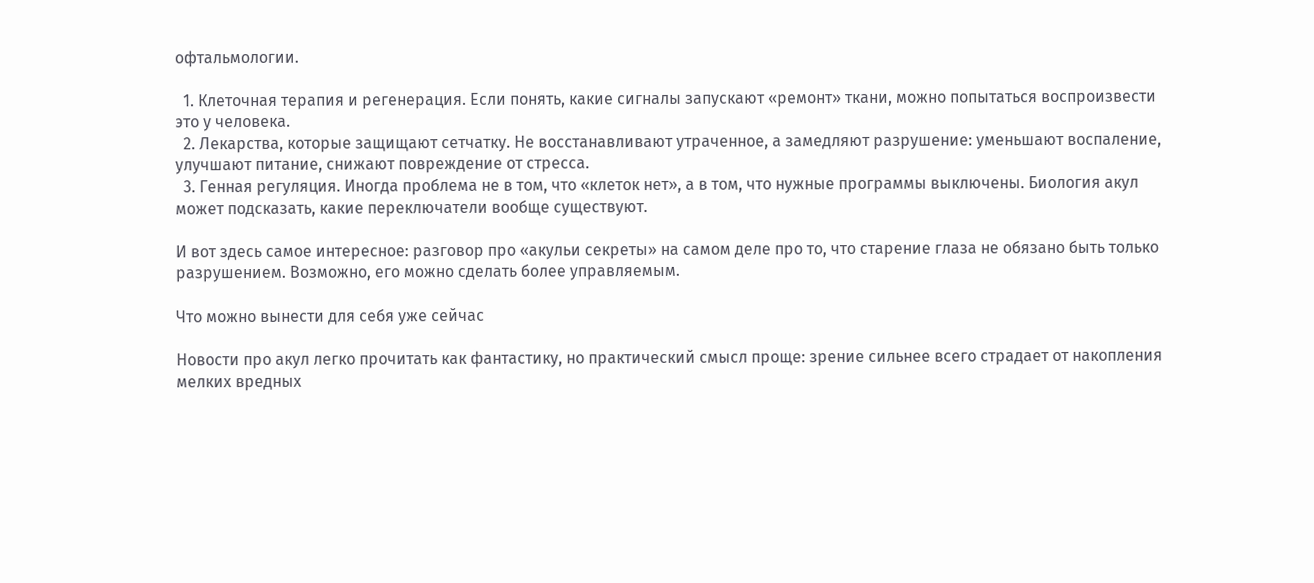офтальмологии.

  1. Клеточная терапия и регенерация. Если понять, какие сигналы запускают «ремонт» ткани, можно попытаться воспроизвести это у человека.
  2. Лекарства, которые защищают сетчатку. Не восстанавливают утраченное, а замедляют разрушение: уменьшают воспаление, улучшают питание, снижают повреждение от стресса.
  3. Генная регуляция. Иногда проблема не в том, что «клеток нет», а в том, что нужные программы выключены. Биология акул может подсказать, какие переключатели вообще существуют.

И вот здесь самое интересное: разговор про «акульи секреты» на самом деле про то, что старение глаза не обязано быть только разрушением. Возможно, его можно сделать более управляемым.

Что можно вынести для себя уже сейчас

Новости про акул легко прочитать как фантастику, но практический смысл проще: зрение сильнее всего страдает от накопления мелких вредных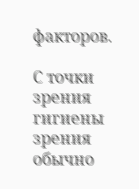факторов.

С точки зрения гигиены зрения обычно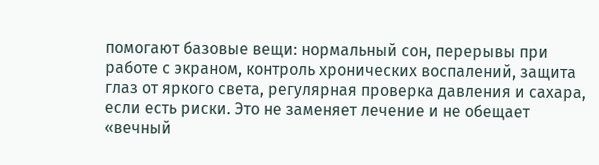помогают базовые вещи: нормальный сон, перерывы при работе с экраном, контроль хронических воспалений, защита глаз от яркого света, регулярная проверка давления и сахара, если есть риски. Это не заменяет лечение и не обещает «вечный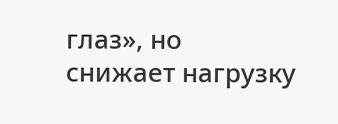глаз», но снижает нагрузку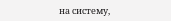на систему,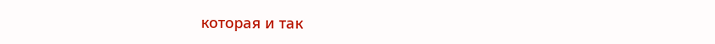которая и так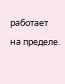работает на пределе.